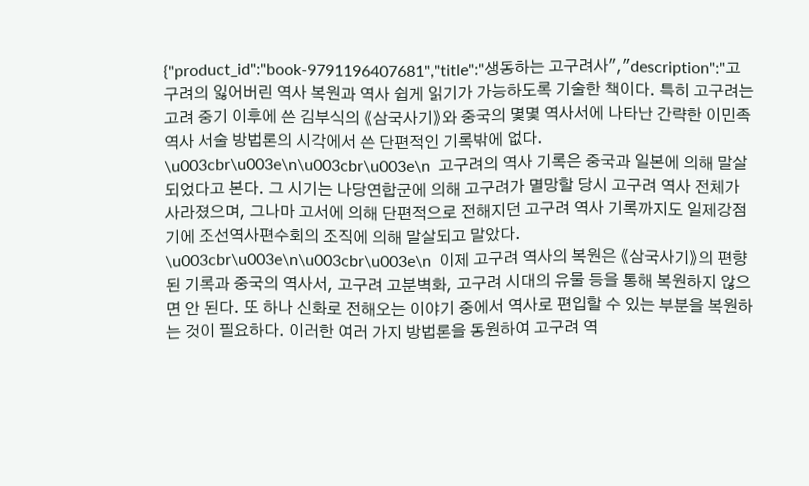{"product_id":"book-9791196407681","title":"생동하는 고구려사","description":"고구려의 잃어버린 역사 복원과 역사 쉽게 읽기가 가능하도록 기술한 책이다. 특히 고구려는 고려 중기 이후에 쓴 김부식의 《삼국사기》와 중국의 몇몇 역사서에 나타난 간략한 이민족 역사 서술 방법론의 시각에서 쓴 단편적인 기록밖에 없다. \u003cbr\u003e\n\u003cbr\u003e\n  고구려의 역사 기록은 중국과 일본에 의해 말살되었다고 본다. 그 시기는 나당연합군에 의해 고구려가 멸망할 당시 고구려 역사 전체가 사라졌으며, 그나마 고서에 의해 단편적으로 전해지던 고구려 역사 기록까지도 일제강점기에 조선역사편수회의 조직에 의해 말살되고 말았다. \u003cbr\u003e\n\u003cbr\u003e\n  이제 고구려 역사의 복원은 《삼국사기》의 편향된 기록과 중국의 역사서, 고구려 고분벽화, 고구려 시대의 유물 등을 통해 복원하지 않으면 안 된다. 또 하나 신화로 전해오는 이야기 중에서 역사로 편입할 수 있는 부분을 복원하는 것이 필요하다. 이러한 여러 가지 방법론을 동원하여 고구려 역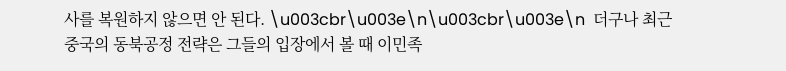사를 복원하지 않으면 안 된다. \u003cbr\u003e\n\u003cbr\u003e\n  더구나 최근 중국의 동북공정 전략은 그들의 입장에서 볼 때 이민족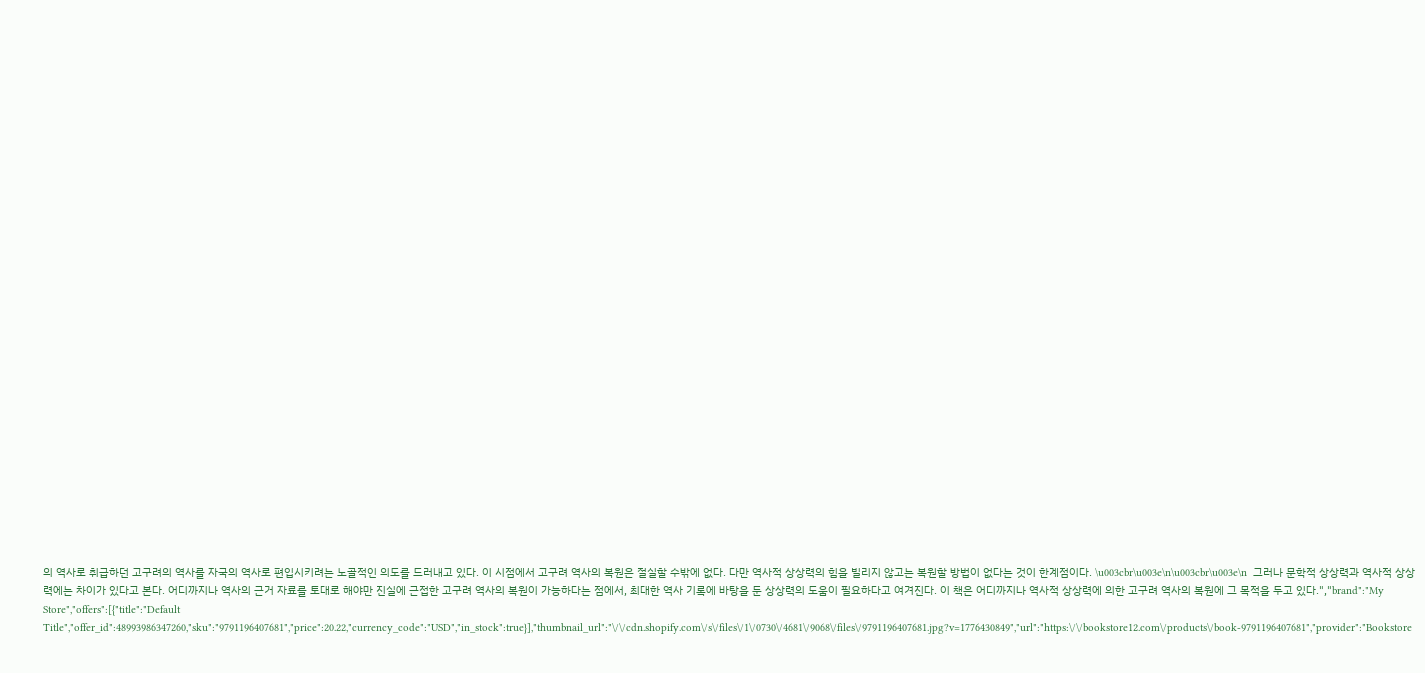의 역사로 취급하던 고구려의 역사를 자국의 역사로 편입시키려는 노골적인 의도를 드러내고 있다. 이 시점에서 고구려 역사의 복원은 절실할 수밖에 없다. 다만 역사적 상상력의 힘을 빌리지 않고는 복원할 방법이 없다는 것이 한계점이다. \u003cbr\u003e\n\u003cbr\u003e\n  그러나 문학적 상상력과 역사적 상상력에는 차이가 있다고 본다. 어디까지나 역사의 근거 자료를 토대로 해야만 진실에 근접한 고구려 역사의 복원이 가능하다는 점에서, 최대한 역사 기록에 바탕을 둔 상상력의 도움이 필요하다고 여겨진다. 이 책은 어디까지나 역사적 상상력에 의한 고구려 역사의 복원에 그 목적을 두고 있다.","brand":"My Store","offers":[{"title":"Default Title","offer_id":48993986347260,"sku":"9791196407681","price":20.22,"currency_code":"USD","in_stock":true}],"thumbnail_url":"\/\/cdn.shopify.com\/s\/files\/1\/0730\/4681\/9068\/files\/9791196407681.jpg?v=1776430849","url":"https:\/\/bookstore12.com\/products\/book-9791196407681","provider":"Bookstore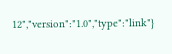12","version":"1.0","type":"link"}